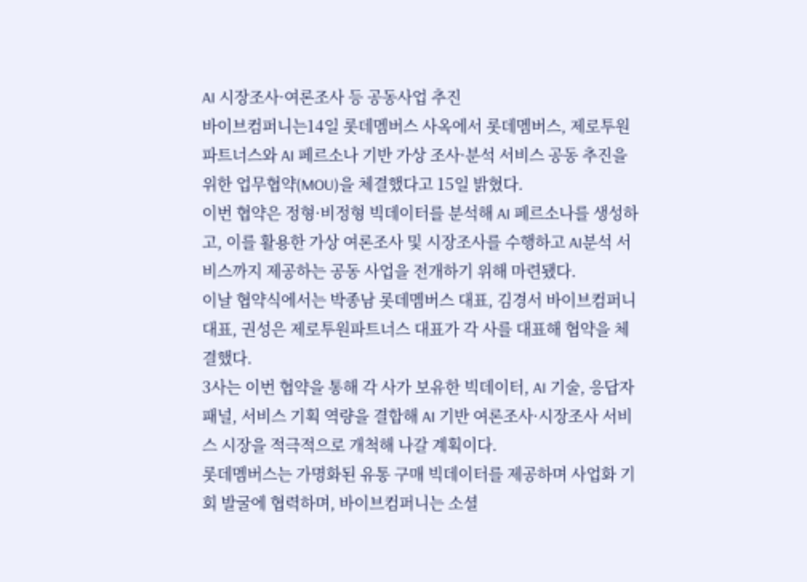AI 시장조사·여론조사 등 공동사업 추진
바이브컴퍼니는14일 롯데멤버스 사옥에서 롯데멤버스, 제로투원파트너스와 AI 페르소나 기반 가상 조사·분석 서비스 공동 추진을 위한 업무협약(MOU)을 체결했다고 15일 밝혔다.
이번 협약은 정형·비정형 빅데이터를 분석해 AI 페르소나를 생성하고, 이를 활용한 가상 여론조사 및 시장조사를 수행하고 AI분석 서비스까지 제공하는 공동 사업을 전개하기 위해 마련됐다.
이날 협약식에서는 박종남 롯데멤버스 대표, 김경서 바이브컴퍼니 대표, 권성은 제로투원파트너스 대표가 각 사를 대표해 협약을 체결했다.
3사는 이번 협약을 통해 각 사가 보유한 빅데이터, AI 기술, 응답자 패널, 서비스 기획 역량을 결합해 AI 기반 여론조사·시장조사 서비스 시장을 적극적으로 개척해 나갈 계획이다.
롯데멤버스는 가명화된 유통 구매 빅데이터를 제공하며 사업화 기회 발굴에 협력하며, 바이브컴퍼니는 소셜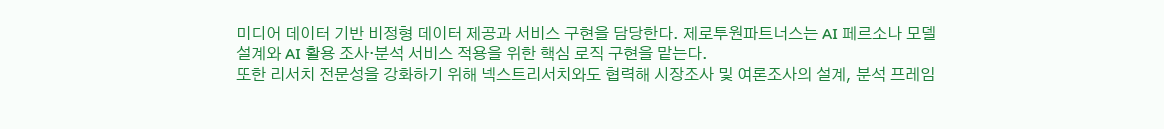미디어 데이터 기반 비정형 데이터 제공과 서비스 구현을 담당한다. 제로투원파트너스는 AI 페르소나 모델 설계와 AI 활용 조사·분석 서비스 적용을 위한 핵심 로직 구현을 맡는다.
또한 리서치 전문성을 강화하기 위해 넥스트리서치와도 협력해 시장조사 및 여론조사의 설계, 분석 프레임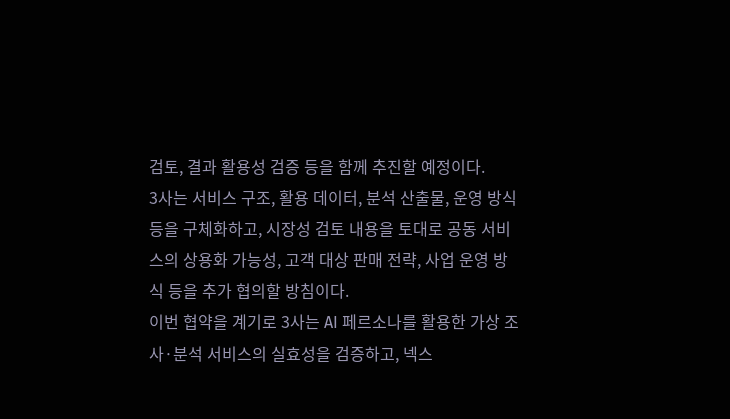검토, 결과 활용성 검증 등을 함께 추진할 예정이다.
3사는 서비스 구조, 활용 데이터, 분석 산출물, 운영 방식 등을 구체화하고, 시장성 검토 내용을 토대로 공동 서비스의 상용화 가능성, 고객 대상 판매 전략, 사업 운영 방식 등을 추가 협의할 방침이다.
이번 협약을 계기로 3사는 AI 페르소나를 활용한 가상 조사·분석 서비스의 실효성을 검증하고, 넥스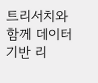트리서치와 함께 데이터 기반 리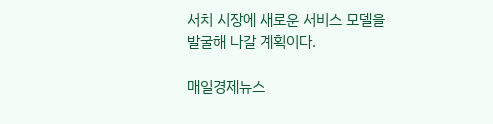서치 시장에 새로운 서비스 모델을 발굴해 나갈 계획이다.

매일경제뉴스